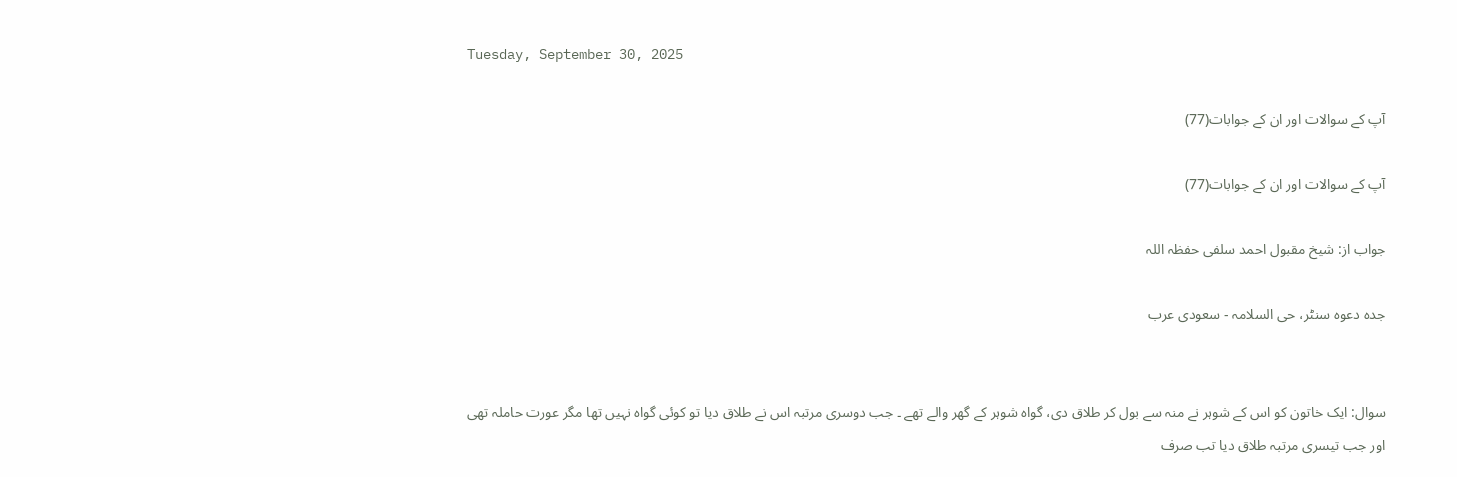Tuesday, September 30, 2025

آپ کے سوالات اور ان کے جوابات(77)

آپ کے سوالات اور ان کے جوابات(77)

جواب از: شیخ مقبول احمد سلفی حفظہ اللہ

جدہ دعوہ سنٹر، حی السلامہ - سعودی عرب


سوال: ایک خاتون کو اس کے شوہر نے منہ سے بول کر طلاق دی، گواہ شوہر کے گھر والے تھے ۔ جب دوسری مرتبہ اس نے طلاق دیا تو کوئی گواہ نہیں تھا مگر عورت حاملہ تھی اور جب تیسری مرتبہ طلاق دیا تب صرف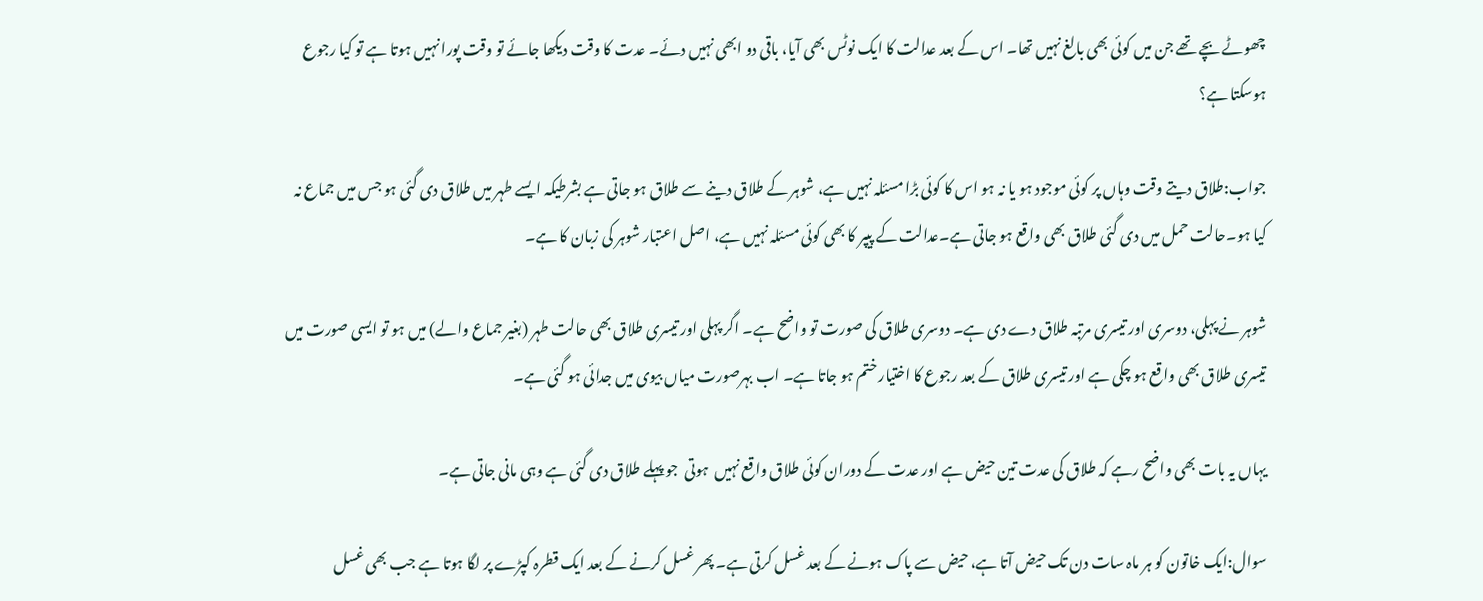چھوٹے بچے تھے جن میں کوئی بھی بالغ نہیں تھا۔ اس کے بعد عدالت کا ایک نوٹس بھی آیا، باقی دو ابھی نہیں دئے۔ عدت کا وقت دیکھا جائے تو وقت پورا نہیں ہوتا ہے تو کیا رجوع ہوسکتا ہے؟

جواب:طلاق دیتے وقت وہاں پر کوئی موجود ہو یا نہ ہو اس کا کوئی بڑا مسئلہ نہیں ہے، شوہر کے طلاق دینے سے طلاق ہو جاتی ہے بشرطیکہ ایسے طہر میں طلاق دی گئی ہو جس میں جماع نہ کیا ہو۔حالت حمل میں دی گئی طلاق بھی واقع ہو جاتی ہے۔عدالت کے پیپر کا بھی کوئی مسئلہ نہیں ہے، اصل اعتبار شوہر کی زبان کا ہے۔

شوہر نے پہلی، دوسری اور تیسری مرتبہ طلاق دے دی ہے۔ دوسری طلاق کی صورت تو واضح ہے۔ اگر پہلی اور تیسری طلاق بھی حالت طہر (بغیر جماع والے) میں ہو تو ایسی صورت میں تیسری طلاق بھی واقع ہو چکی ہے اور تیسری طلاق کے بعد رجوع کا اختیار ختم ہو جاتا ہے۔ اب بہرصورت میاں بیوی میں جدائی ہو گئی ہے۔

یہاں یہ بات بھی واضح رہے کہ طلاق کی عدت تین حیض ہے اور عدت کے دوران کوئی طلاق واقع نہیں  ہوتی  جو پہلے طلاق دی گئی ہے وہی مانی جاتی ہے۔

سوال:ایک خاتون کو ہر ماہ سات دن تک حیض آتا ہے، حیض سے پاک ہونے کے بعد غسل کرتی ہے۔ پھر غسل کرنے کے بعد ایک قطرہ کپڑے پر لگا ہوتا ہے جب بھی غسل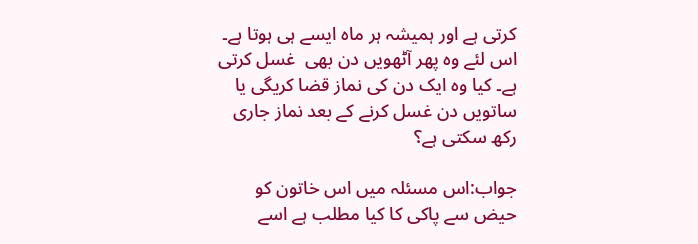کرتی ہے اور ہمیشہ ہر ماہ ایسے ہی ہوتا ہے۔ اس لئے وہ پھر آٹھویں دن بھی  غسل کرتی ہے۔ کیا وہ ایک دن کی نماز قضا کریگی یا ساتویں دن غسل کرنے کے بعد نماز جاری رکھ سکتی ہے؟

جواب:اس مسئلہ میں اس خاتون کو حیض سے پاکی کا کیا مطلب ہے اسے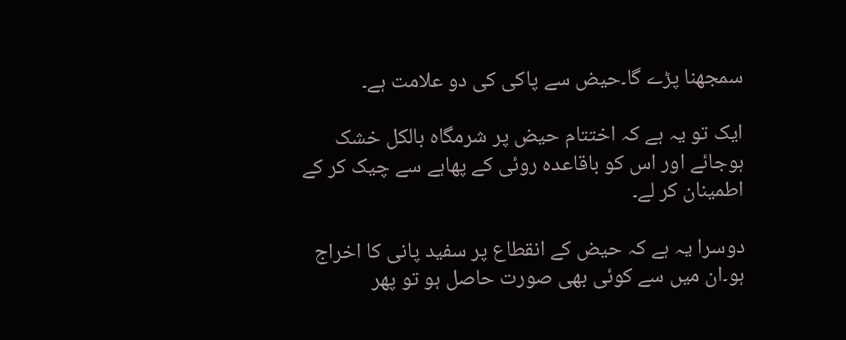سمجھنا پڑے گا۔حیض سے پاکی کی دو علامت ہے۔

ایک تو یہ ہے کہ اختتام حیض پر شرمگاہ بالکل خشک ہوجائے اور اس کو باقاعدہ روئی کے پھاہے سے چیک کر کے اطمینان کر لے۔

دوسرا یہ ہے کہ حیض کے انقطاع پر سفید پانی کا اخراج ہو۔ان میں سے کوئی بھی صورت حاصل ہو تو پھر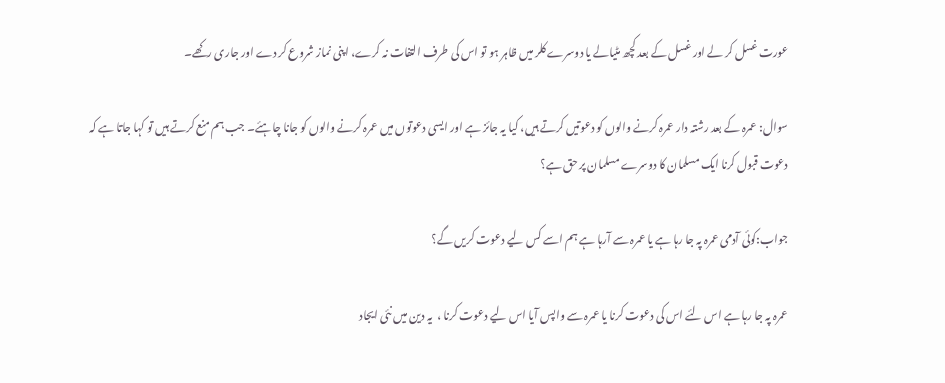عورت غسل کر لے اور غسل کے بعد کچھ مٹیالے یا دوسرے کلر میں ظاہر ہو تو اس کی طرف التفات نہ کرے، اپنی نماز شروع کر دے اور جاری رکھے۔

سوال: عمرہ کے بعد رشتہ دار عمرہ کرنے والوں کو دعوتیں کرتے ہیں، کیا یہ جائز ہے اور ایسی دعوتوں میں عمرہ کرنے والوں کو جانا چاہئے۔ جب ہم منع کرتے ہیں تو کہا جاتا ہے کہ دعوت قبول کرنا ایک مسلمان کا دوسرے مسلمان پر حق ہے؟

جواب:کوئی آدمی عمرہ پہ جا رہا ہے یا عمرہ سے آرہا ہے ہم اسے کس لیے دعوت کریں گے؟

عمرہ پہ جا رہا ہے اس لئے اس کی دعوت کرنا یا عمرہ سے واپس آیا اس لیے دعوت کرنا ،  یہ دین میں نئی ایجاد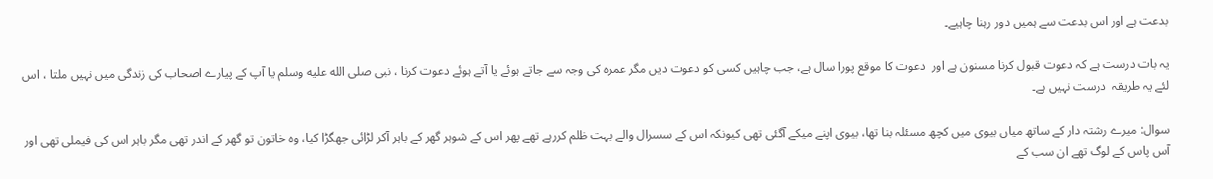بدعت ہے اور اس بدعت سے ہمیں دور رہنا چاہیے۔

یہ بات درست ہے کہ دعوت قبول کرنا مسنون ہے اور  دعوت کا موقع پورا سال ہے، جب چاہیں کسی کو دعوت دیں مگر عمرہ کی وجہ سے جاتے ہوئے یا آتے ہوئے دعوت کرنا ، نبی صلى الله عليه وسلم یا آپ کے پیارے اصحاب کی زندگی میں نہیں ملتا ، اس لئے یہ طریقہ  درست نہیں ہے۔

سوال: میرے رشتہ دار کے ساتھ میاں بیوی میں کچھ مسئلہ بنا تھا، بیوی اپنے میکے آگئی تھی کیونکہ اس کے سسرال والے بہت ظلم کررہے تھے پھر اس کے شوہر گھر کے باہر آکر لڑائی جھگڑا کیا، وہ خاتون تو گھر کے اندر تھی مگر باہر اس کی فیملی تھی اور آس پاس کے لوگ تھے ان سب کے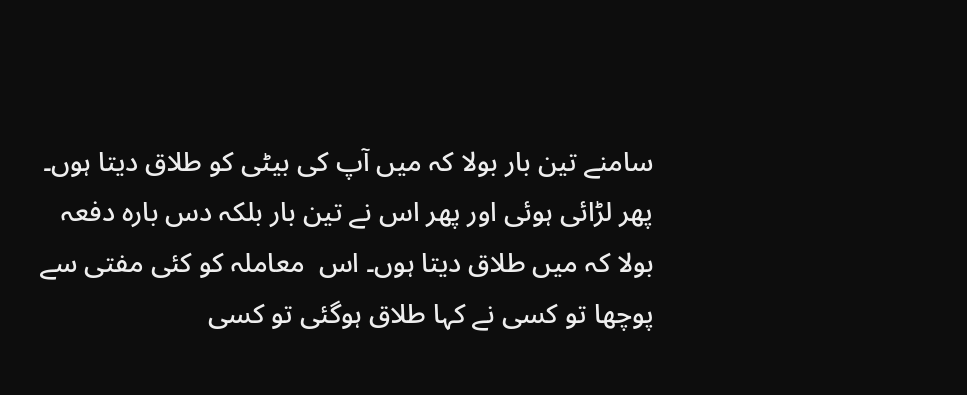سامنے تین بار بولا کہ میں آپ کی بیٹی کو طلاق دیتا ہوں۔ پھر لڑائی ہوئی اور پھر اس نے تین بار بلکہ دس بارہ دفعہ بولا کہ میں طلاق دیتا ہوں۔ اس  معاملہ کو کئی مفتی سے پوچھا تو کسی نے کہا طلاق ہوگئی تو کسی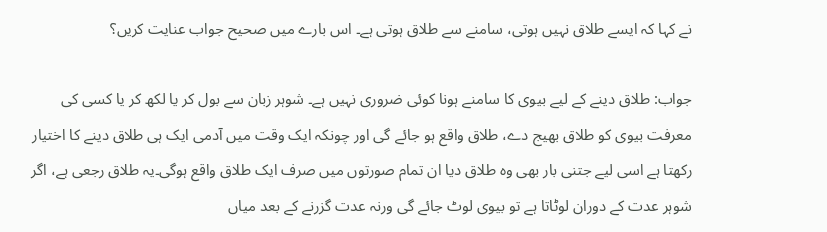نے کہا کہ ایسے طلاق نہیں ہوتی، سامنے سے طلاق ہوتی ہے۔ اس بارے میں صحیح جواب عنایت کریں؟

جواب: طلاق دینے کے لیے بیوی کا سامنے ہونا کوئی ضروری نہیں ہے۔ شوہر زبان سے بول کر یا لکھ کر یا کسی کی معرفت بیوی کو طلاق بھیج دے، طلاق واقع ہو جائے گی اور چونکہ ایک وقت میں آدمی ایک ہی طلاق دینے کا اختیار رکھتا ہے اسی لیے جتنی بار بھی وہ طلاق دیا ان تمام صورتوں میں صرف ایک طلاق واقع ہوگی۔یہ طلاق رجعی ہے، اگر شوہر عدت کے دوران لوٹاتا ہے تو بیوی لوٹ جائے گی ورنہ عدت گزرنے کے بعد میاں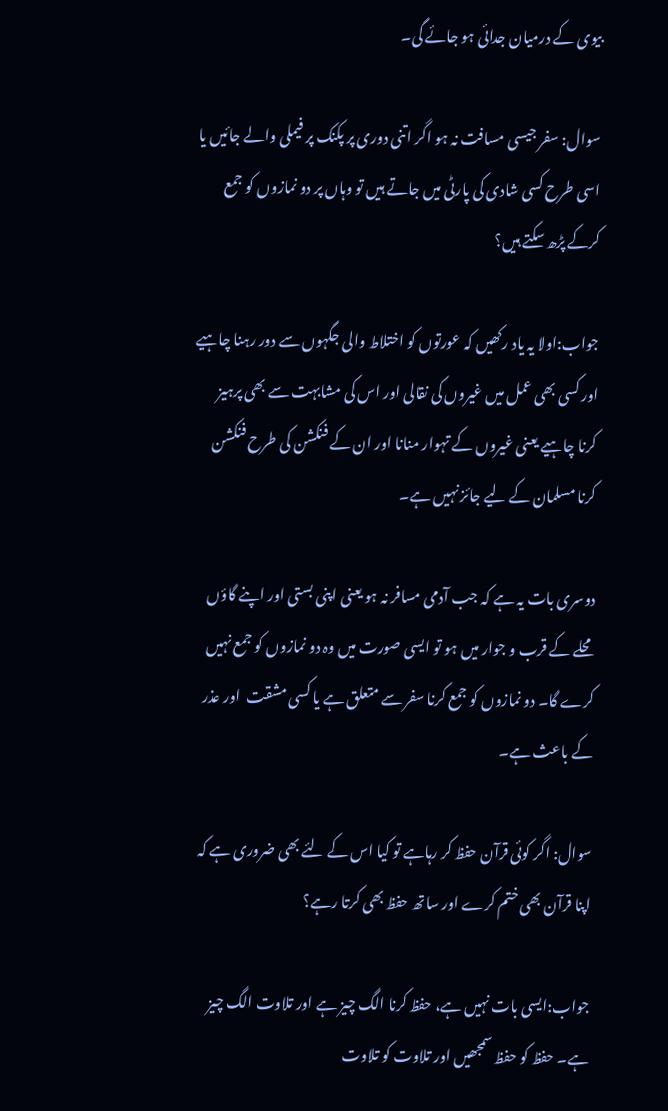بیوی کے درمیان جدائی ہو جائے گی۔

سوال: سفر جیسی مسافت نہ ہو اگر اتنی دوری پر پکنک پر فیملی والے جائیں یا اسی طرح کسی شادی کی پارٹی میں جاتے ہیں تو وہاں پر دو نمازوں کو جمع کرکے پڑھ سکتے ہیں؟

جواب:اولا یہ یاد رکھیں کہ عورتوں کو اختلاط والی جگہوں سے دور رہنا چاہیے اور کسی بھی عمل میں غیروں کی نقالی اور اس کی مشابہت سے بھی پرہیز کرنا چاہیے یعنی غیروں کے تہوار منانا اور ان کے فنکشن کی طرح فنکشن کرنا مسلمان کے لیے جائز نہیں ہے۔

دوسری بات یہ ہے کہ جب آدمی مسافر نہ ہو یعنی اپنی بستی اور اپنے گاؤں محلے کے قرب و جوار میں ہو تو ایسی صورت میں وہ دو نمازوں کو جمع نہیں کرے گا۔ دو نمازوں کو جمع کرنا سفر سے متعلق ہے یا کسی مشقت  اور عذر کے باعث ہے۔

سوال: اگر کوئی قرآن حفظ کر رہاہے تو کیا اس کے لئے بھی ضروری ہے کہ اپنا قرآن بھی ختم کرے اور ساتھ حفظ بھی کرتا رہے؟

جواب:ایسی بات نہیں ہے، حفظ کرنا الگ چیز ہے اور تلاوت الگ چیز ہے۔ حفظ کو حفظ سمجھیں اور تلاوت کو تلاوت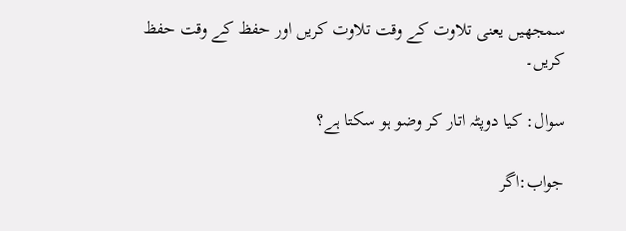سمجھیں یعنی تلاوت کے وقت تلاوت کریں اور حفظ کے وقت حفظ کریں۔

سوال: کیا دوپٹہ اتار کر وضو ہو سکتا ہے؟

جواب:اگر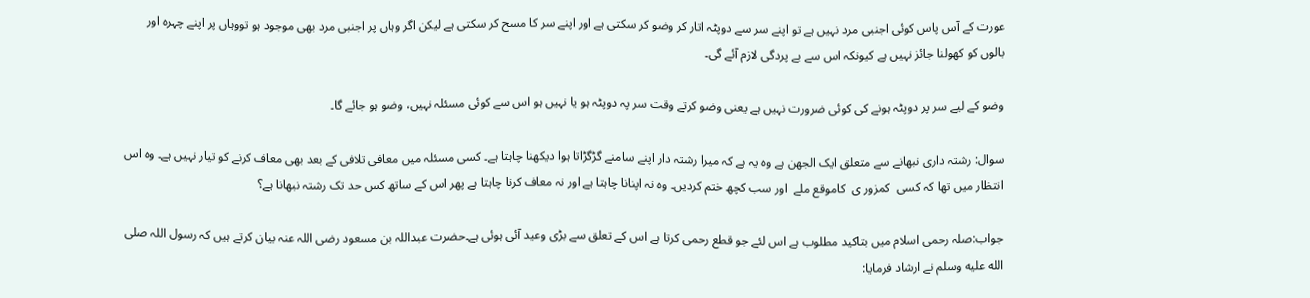عورت کے آس پاس کوئی اجنبی مرد نہیں ہے تو اپنے سر سے دوپٹہ اتار کر وضو کر سکتی ہے اور اپنے سر کا مسح کر سکتی ہے لیکن اگر وہاں پر اجنبی مرد بھی موجود ہو تووہاں پر اپنے چہرہ اور بالوں کو کھولنا جائز نہیں ہے کیونکہ اس سے بے پردگی لازم آئے گی۔

وضو کے لیے سر پر دوپٹہ ہونے کی کوئی ضرورت نہیں ہے یعنی وضو کرتے وقت سر پہ دوپٹہ ہو یا نہیں ہو اس سے کوئی مسئلہ نہیں، وضو ہو جائے گا۔

سوال: رشتہ داری نبھانے سے متعلق ایک الجھن ہے وہ یہ ہے کہ میرا رشتہ دار اپنے سامنے گڑگڑاتا ہوا دیکھنا چاہتا ہے۔ کسی مسئلہ میں معافی تلافی کے بعد بھی معاف کرنے کو تیار نہیں ہے۔ وہ اس انتظار میں تھا کہ کسی  کمزور ی  کاموقع ملے  اور سب کچھ ختم کردیں۔ وہ نہ اپنانا چاہتا ہے اور نہ معاف کرنا چاہتا ہے پھر اس کے ساتھ کس حد تک رشتہ نبھانا ہے؟

جواب:صلہ رحمی اسلام میں بتاکید مطلوب ہے اس لئے جو قطع رحمی کرتا ہے اس کے تعلق سے بڑی وعید آئی ہوئی ہے۔حضرت عبداللہ بن مسعود رضی اللہ عنہ بیان کرتے ہیں کہ رسول اللہ صلى الله عليه وسلم نے ارشاد فرمایا: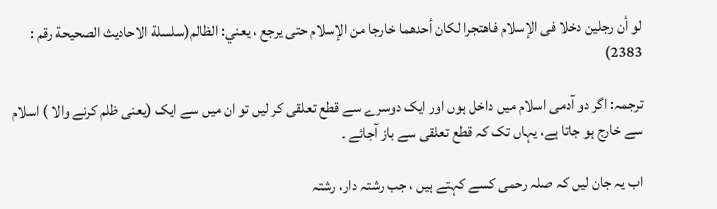لو أن رجلين دخلا فى الإسلام فاهتجرا لكان أحدهما خارجا من الإسلام حتى يرجع ، يعني: الظالم(سلسلة الاحاديث الصحيحة رقم : 2383)

ترجمہ: اگر دو آدمی اسلام میں داخل ہوں اور ایک دوسرے سے قطع تعلقی کر لیں تو ان میں سے ایک (یعنی ظلم کرنے والا ) اسلام سے خارج ہو جاتا ہے، یہاں تک کہ قطع تعلقی سے باز آجائے ۔

اب یہ جان لیں کہ صلہ رحمی کسے کہتے ہیں ، جب رشتہ دار، رشتہ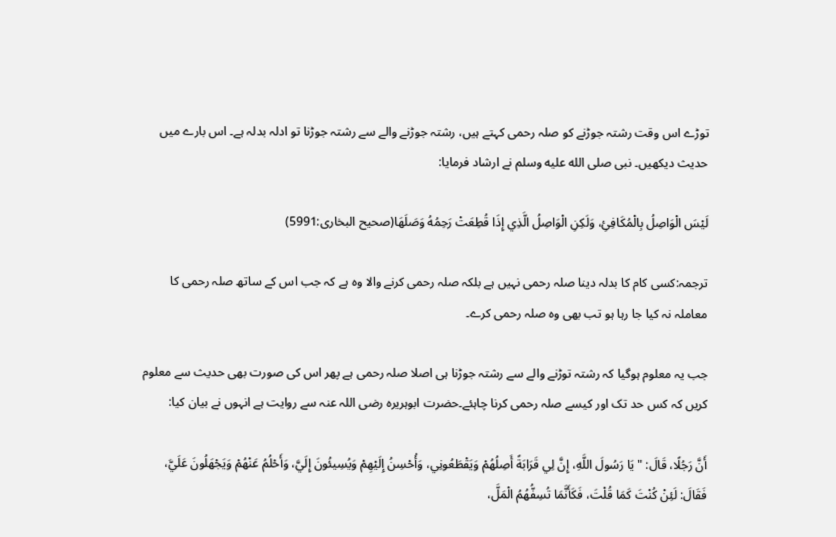توڑے اس وقت رشتہ جوڑنے کو صلہ رحمی کہتے ہیں، رشتہ جوڑنے والے سے رشتہ جوڑنا تو ادلہ بدلہ ہے۔ اس بارے میں حدیث دیکھیں۔ نبی صلى الله عليه وسلم نے ارشاد فرمایا:

لَيْسَ الْوَاصِلُ بِالْمُكَافِئِ، وَلَكِنِ الْوَاصِلُ الَّذِي إِذَا قُطِعَتْ رَحِمُهُ وَصَلَهَا(صحیح البخاری:5991)

ترجمہ:کسی کام کا بدلہ دینا صلہ رحمی نہیں ہے بلکہ صلہ رحمی کرنے والا وہ ہے کہ جب اس کے ساتھ صلہ رحمی کا معاملہ نہ کیا جا رہا ہو تب بھی وہ صلہ رحمی کرے۔

جب یہ معلوم ہوگیا کہ رشتہ توڑنے والے سے رشتہ جوڑنا ہی اصلا صلہ رحمی ہے پھر اس کی صورت بھی حدیث سے معلوم کریں کہ کس حد تک اور کیسے صلہ رحمی کرنا چاہئے۔حضرت ابوہریرہ رضی اللہ عنہ سے روایت ہے انہوں نے بیان کیا:

أَنَّ رَجُلًا، قَالَ: " يَا رَسُولَ اللَّهِ، إِنَّ لِي قَرَابَةً أَصِلُهُمْ وَيَقْطَعُونِي، وَأُحْسِنُ إِلَيْهِمْ وَيُسِيئُونَ إِلَيَّ، وَأَحْلُمُ عَنْهُمْ وَيَجْهَلُونَ عَلَيَّ، فَقَالَ: لَئِنْ كُنْتَ كَمَا قُلْتَ، فَكَأَنَّمَا تُسِفُّهُمُ الْمَلَّ،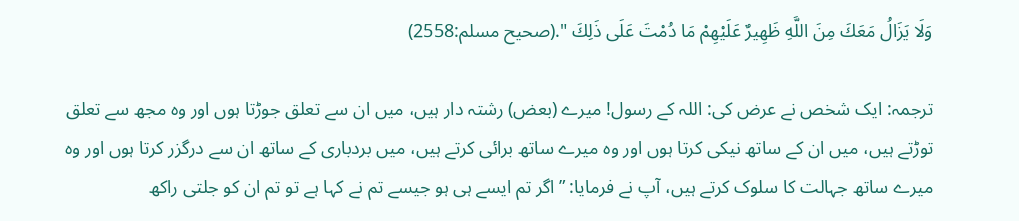وَلَا يَزَالُ مَعَكَ مِنَ اللَّهِ ظَهِيرٌ عَلَيْهِمْ مَا دُمْتَ عَلَى ذَلِكَ ".(صحیح مسلم:2558)

ترجمہ: ایک شخص نے عرض کی: اللہ کے رسول! میرے (بعض) رشتہ دار ہیں، میں ان سے تعلق جوڑتا ہوں اور وہ مجھ سے تعلق توڑتے ہیں، میں ان کے ساتھ نیکی کرتا ہوں اور وہ میرے ساتھ برائی کرتے ہیں، میں بردباری کے ساتھ ان سے درگزر کرتا ہوں اور وہ میرے ساتھ جہالت کا سلوک کرتے ہیں، آپ نے فرمایا: ”اگر تم ایسے ہی ہو جیسے تم نے کہا ہے تو تم ان کو جلتی راکھ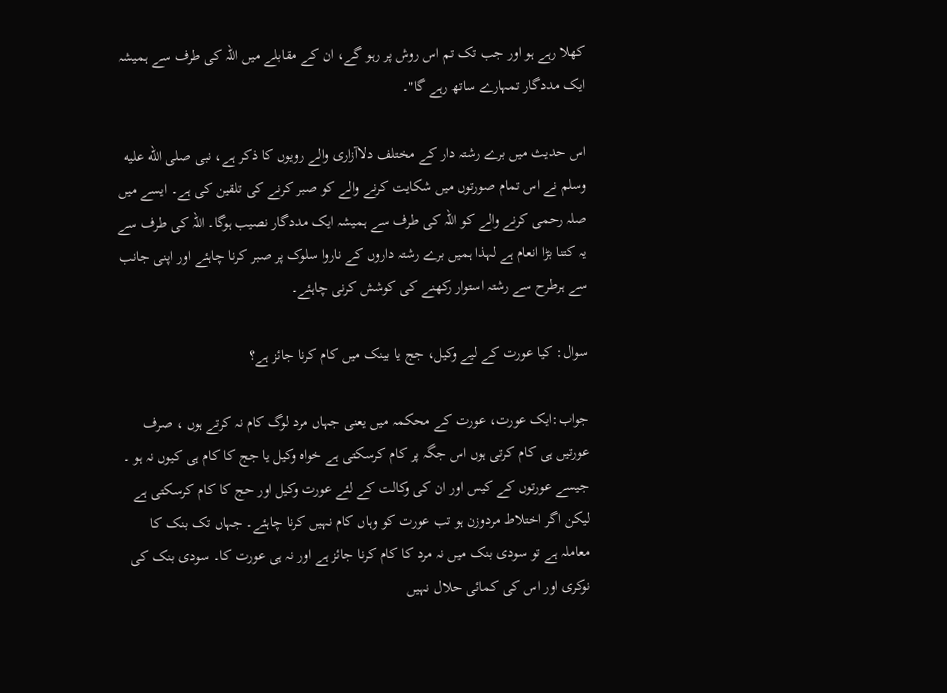کھلا رہے ہو اور جب تک تم اس روش پر رہو گے، ان کے مقابلے میں اللہ کی طرف سے ہمیشہ ایک مددگار تمہارے ساتھ رہے گا"۔

اس حدیث میں برے رشتہ دار کے مختلف دلاآزاری والے رویوں کا ذکر ہے، نبی صلى الله عليه وسلم نے اس تمام صورتوں میں شکایت کرنے والے کو صبر کرنے کی تلقین کی ہے۔ ایسے میں صلہ رحمی کرنے والے کو اللہ کی طرف سے ہمیشہ ایک مددگار نصیب ہوگا۔ اللہ کی طرف سے یہ کتنا بڑا انعام ہے لہذا ہمیں برے رشتہ داروں کے ناروا سلوک پر صبر کرنا چاہئے اور اپنی جانب سے ہرطرح سے رشتہ استوار رکھنے کی کوشش کرنی چاہئے۔

سوال: کیا عورت کے لیے وکیل، جج یا بینک میں کام کرنا جائز ہے؟

جواب:ایک عورت، عورت کے محکمہ میں یعنی جہاں مرد لوگ کام نہ کرتے ہوں ، صرف عورتیں ہی کام کرتی ہوں اس جگہ پر کام کرسکتی ہے خواہ وکیل یا جج کا کام ہی کیوں نہ ہو ۔ جیسے عورتوں کے کیس اور ان کی وکالت کے لئے عورت وکیل اور حج کا کام کرسکتی ہے لیکن اگر اختلاط مردوزن ہو تب عورت کو وہاں کام نہیں کرنا چاہئے۔ جہاں تک بنک کا معاملہ ہے تو سودی بنک میں نہ مرد کا کام کرنا جائز ہے اور نہ ہی عورت کا۔ سودی بنک کی نوکری اور اس کی کمائی حلال نہیں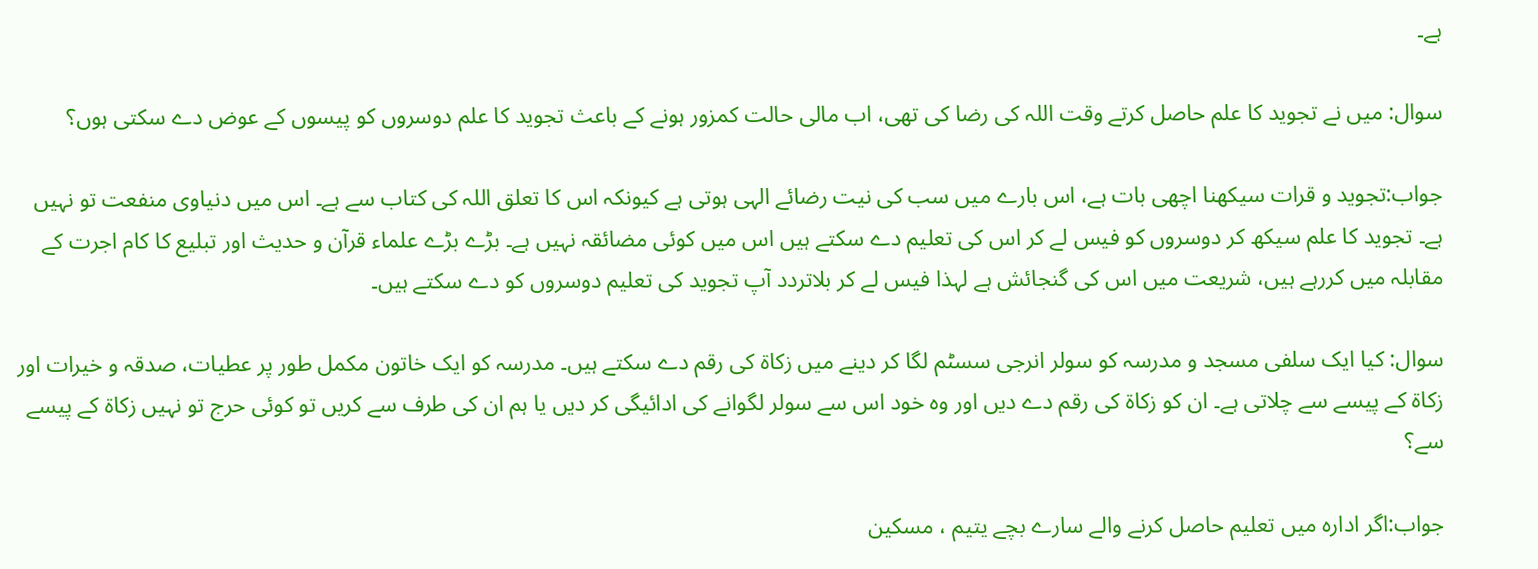ہے۔

سوال: میں نے تجوید کا علم حاصل کرتے وقت اللہ کی رضا کی تھی، اب مالی حالت کمزور ہونے کے باعث تجوید کا علم دوسروں کو پیسوں کے عوض دے سکتی ہوں؟

جواب:تجوید و قرات سیکھنا اچھی بات ہے، اس بارے میں سب کی نیت رضائے الہی ہوتی ہے کیونکہ اس کا تعلق اللہ کی کتاب سے ہے۔ اس میں دنیاوی منفعت تو نہیں ہے۔ تجوید کا علم سیکھ کر دوسروں کو فیس لے کر اس کی تعلیم دے سکتے ہیں اس میں کوئی مضائقہ نہیں ہے۔ بڑے بڑے علماء قرآن و حدیث اور تبلیع کا کام اجرت کے مقابلہ میں کررہے ہیں، شریعت میں اس کی گنجائش ہے لہذا فیس لے کر بلاتردد آپ تجوید کی تعلیم دوسروں کو دے سکتے ہیں۔

سوال: كیا ایک سلفی مسجد و مدرسہ کو سولر انرجی سسٹم لگا کر دینے میں زکاۃ کی رقم دے سکتے ہیں۔ مدرسہ کو ایک خاتون مکمل طور پر عطیات، صدقہ و خیرات اور زکاۃ کے پیسے سے چلاتی ہے۔ ان کو زکاۃ کی رقم دے دیں اور وہ خود اس سے سولر لگوانے کی ادائیگی کر دیں یا ہم ان کی طرف سے کریں تو کوئی حرج تو نہیں زکاۃ کے پیسے سے؟

جواب:اگر ادارہ میں تعلیم حاصل کرنے والے سارے بچے یتیم ، مسکین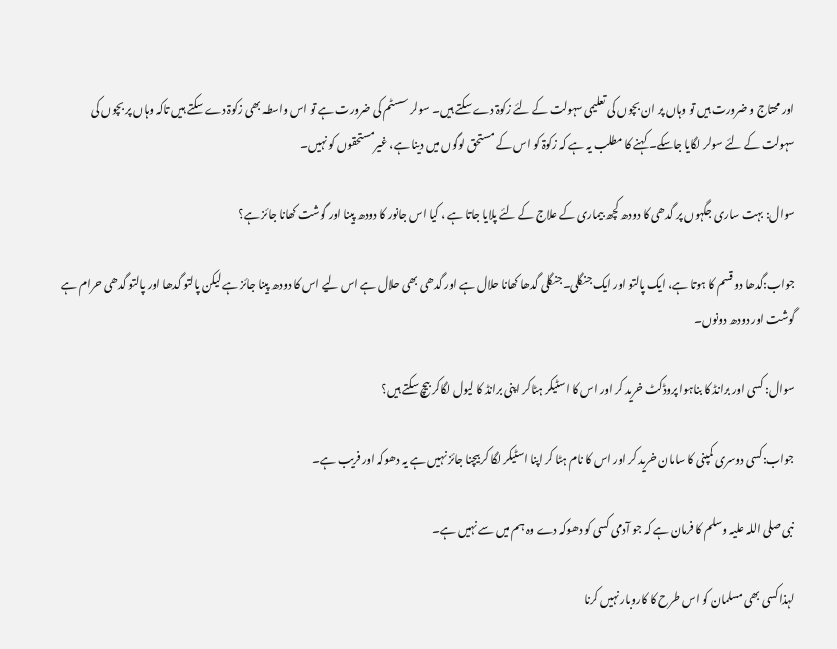اور محتاج و ضرورت ہیں تو وہاں پر ان بچوں کی تعلیمی سہولت کے لئے زکوۃ دے سکتے ہیں۔ سولر سسٹم کی ضرورت ہے تو اس واسطہ بھی زکوۃ دے سکتے ہیں تاکہ وہاں پر بچوں کی سہولت کے لئے سولر لگایا جاسکے۔ کہنے کا مطلب یہ ہے کہ زکوۃ کو اس کے مستحق لوگوں میں دینا ہے، غیرمستحقوں کو نہیں۔

سوال: بہت ساری جگہوں پر گدھی کا دودھ کچھ بیماری کے علاج کے لئے پلایا جاتا ہے ، کیا اس جانور کا دودھ پینا اور گوشت کھانا جائز ہے؟

جواب:گدھا دو قسم کا ہوتا ہے، ایک پالتو اور ایک جنگلی۔جنگلی گدھا کھانا حلال ہے اور گدھی بھی حلال ہے اس لیے اس کا دودھ پینا جائز ہے لیکن پالتو گدھا اور پالتو گدھی حرام ہے گوشت اور دودھ دونوں۔

سوال: کسی اور برانڈ کا بناہوا پروڈکٹ خرید کر اور اس کا اسٹیکر ہٹاکر اپنی برانڈ کا لیول لگاکر بیچ سکتے ہیں؟

جواب:کسی دوسری کمپنی کا سامان خرید کر اور اس کا نام ہٹا کر اپنا اسٹیکر لگا کر بیچنا جائز نہیں ہے یہ دھوکہ اور فریب ہے۔

نبی صلی اللہ علیہ وسلم کا فرمان ہے کہ جو آدمی کسی کو دھوکہ دے وہ ہم میں سے نہیں ہے۔

لہذا کسی بھی مسلمان کو اس طرح کا کاروبار نہیں کرنا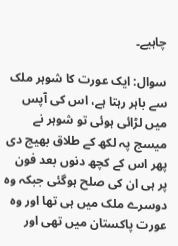چاہیے۔

سوال: ایک عورت کا شوہر ملک سے باہر رہتا ہے، اس کی آپس میں لڑائی ہوئی تو شوہر نے میسج پہ لکھ کے طلاق بھیج دی پھر اس کے کچھ دنوں بعد فون پر ہی ان کی صلح ہوگئی جبکہ وہ دوسرے ملک میں ہی تھا اور وہ عورت پاکستان میں تھی اور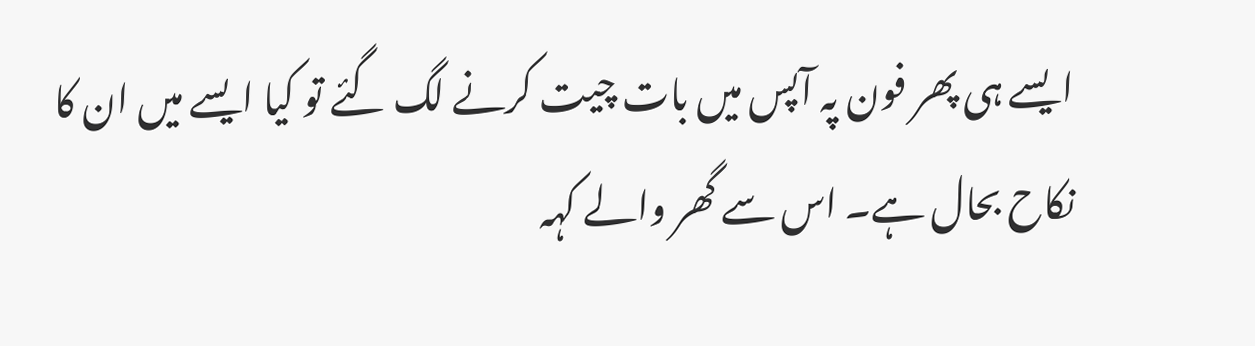ایسے ہی پھر فون پہ آپس میں بات چیت کرنے لگ گئے تو کیا ایسے میں ان کا نکاح بحال ہے۔ اس سے گھر والے کہہ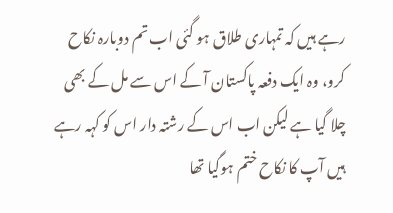رہے ہیں کہ تمہاری طلاق ہو گئی اب تم دوبارہ نکاح کرو، وہ ایک دفعہ پاکستان آ کے اس سے مل کے بھی چلا گیا ہے لیکن اب اس کے رشتہ دار اس کو کہہ رہے ہیں آپ کا نکاح ختم ہوگیا تھا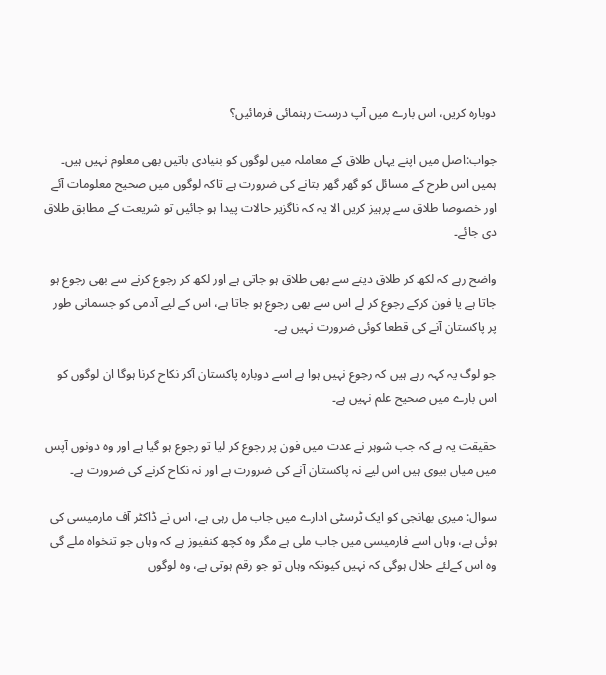دوبارہ کریں، اس بارے میں آپ درست رہنمائی فرمائیں؟

جواب:اصل میں اپنے یہاں طلاق کے معاملہ میں لوگوں کو بنیادی باتیں بھی معلوم نہیں ہیں۔ ہمیں اس طرح کے مسائل کو گھر گھر بتانے کی ضرورت ہے تاکہ لوگوں میں صحیح معلومات آئے اور خصوصا طلاق سے پرہیز کریں الا یہ کہ ناگزیر حالات پیدا ہو جائیں تو شریعت کے مطابق طلاق دی جائے۔

واضح رہے کہ لکھ کر طلاق دینے سے بھی طلاق ہو جاتی ہے اور لکھ کر رجوع کرنے سے بھی رجوع ہو جاتا ہے یا فون کرکے رجوع کر لے اس سے بھی رجوع ہو جاتا ہے، اس کے لیے آدمی کو جسمانی طور پر پاکستان آنے کی قطعا کوئی ضرورت نہیں ہے۔

جو لوگ یہ کہہ رہے ہیں کہ رجوع نہیں ہوا ہے اسے دوبارہ پاکستان آکر نکاح کرنا ہوگا ان لوگوں کو اس بارے میں صحیح علم نہیں ہے۔

حقیقت یہ ہے کہ جب شوہر نے عدت میں فون پر رجوع کر لیا تو رجوع ہو گیا ہے اور وہ دونوں آپس میں میاں بیوی ہیں اس لیے نہ پاکستان آنے کی ضرورت ہے اور نہ نکاح کرنے کی ضرورت ہے۔

سوال: میری بھانجی کو ایک ٹرسٹی ادارے میں جاب مل رہی ہے، اس نے ڈاکٹر آف مارمیسی کی ہوئی ہے، وہاں اسے فارمیسی میں جاب ملی ہے مگر وہ کچھ کنفیوز ہے کہ وہاں جو تنخواہ ملے گی وہ اس کےلئے حلال ہوگی کہ نہیں کیونکہ وہاں تو جو رقم ہوتی ہے، وہ لوگوں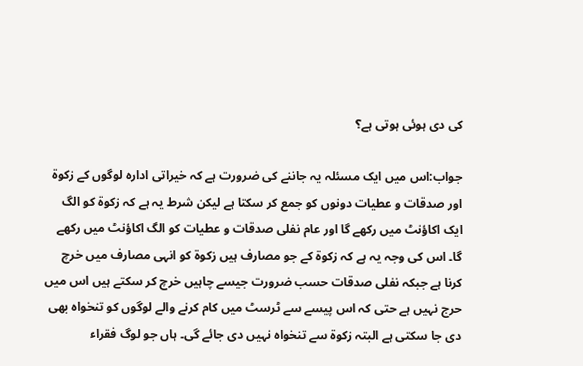کی دی ہوئی ہوتی ہے؟

جواب:اس میں ایک مسئلہ یہ جاننے کی ضرورت ہے کہ خیراتی ادارہ لوگوں کے زکوۃ اور صدقات و عطیات دونوں کو جمع کر سکتا ہے لیکن شرط یہ ہے کہ زکوۃ کو الگ ایک اکاؤنٹ میں رکھے گا اور عام نفلی صدقات و عطیات کو الگ اکاؤنٹ میں رکھے گا۔ اس کی وجہ یہ ہے کہ زکوۃ کے جو مصارف ہیں زکوۃ کو انہی مصارف میں خرچ کرنا ہے جبکہ نفلی صدقات حسب ضرورت جیسے چاہیں خرچ کر سکتے ہیں اس میں حرج نہیں ہے حتی کہ اس پیسے سے ٹرسٹ میں کام کرنے والے لوگوں کو تنخواہ بھی دی جا سکتی ہے البتہ زکوۃ سے تنخواہ نہیں دی جائے گی۔ ہاں جو لوگ فقراء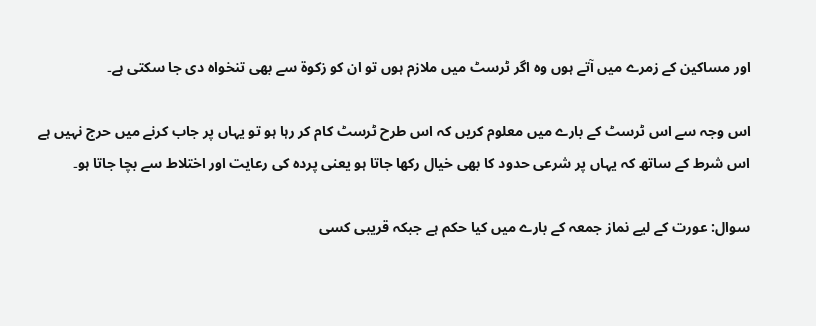اور مساکین کے زمرے میں آتے ہوں وہ اگر ٹرسٹ میں ملازم ہوں تو ان کو زکوۃ سے بھی تنخواہ دی جا سکتی ہے۔

اس وجہ سے اس ٹرسٹ کے بارے میں معلوم کریں کہ اس طرح ٹرسٹ کام کر رہا ہو تو یہاں پر جاب کرنے میں حرج نہیں ہے اس شرط کے ساتھ کہ یہاں پر شرعی حدود کا بھی خیال رکھا جاتا ہو یعنی پردہ کی رعایت اور اختلاط سے بچا جاتا ہو۔

سوال: عورت کے لیے نماز جمعہ کے بارے میں کیا حکم ہے جبکہ قریبی کسی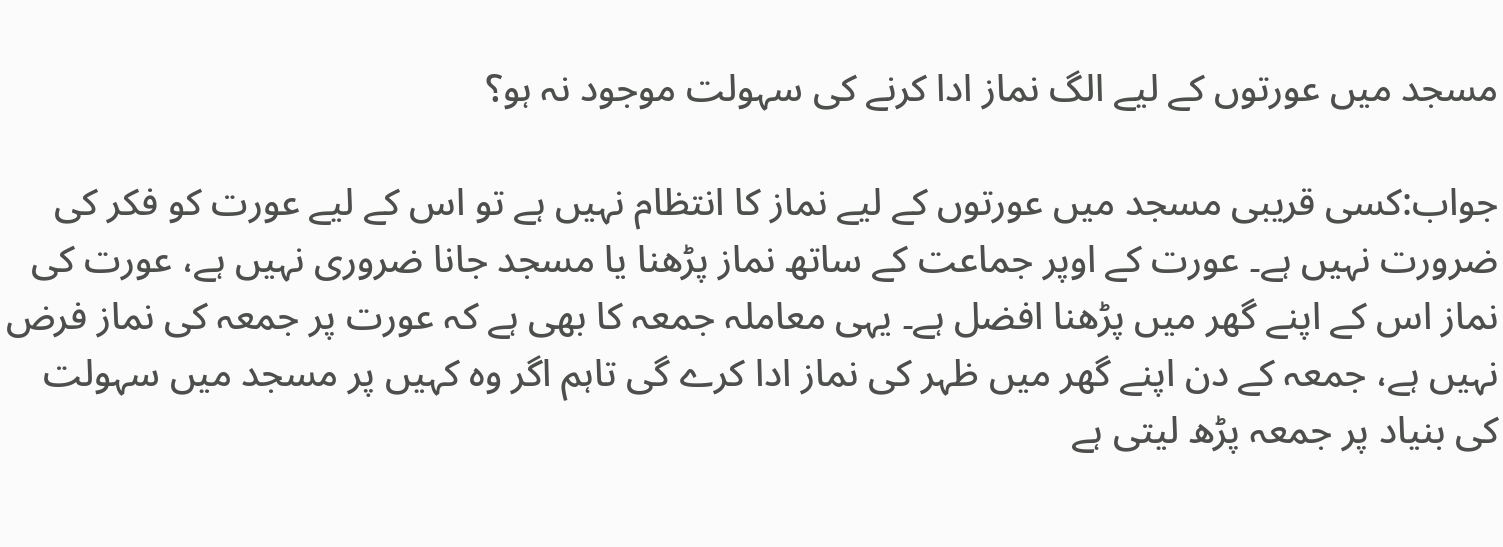مسجد میں عورتوں کے لیے الگ نماز ادا کرنے کی سہولت موجود نہ ہو؟

جواب:کسی قریبی مسجد میں عورتوں کے لیے نماز کا انتظام نہیں ہے تو اس کے لیے عورت کو فکر کی ضرورت نہیں ہے۔ عورت کے اوپر جماعت کے ساتھ نماز پڑھنا یا مسجد جانا ضروری نہیں ہے، عورت کی نماز اس کے اپنے گھر میں پڑھنا افضل ہے۔ یہی معاملہ جمعہ کا بھی ہے کہ عورت پر جمعہ کی نماز فرض نہیں ہے، جمعہ کے دن اپنے گھر میں ظہر کی نماز ادا کرے گی تاہم اگر وہ کہیں پر مسجد میں سہولت کی بنیاد پر جمعہ پڑھ لیتی ہے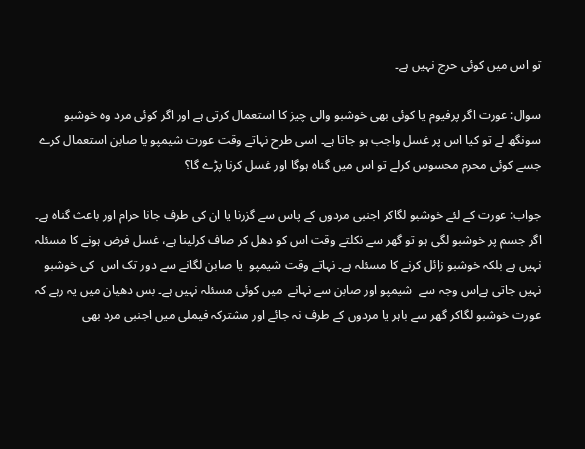تو اس میں کوئی حرج نہیں ہے۔

سوال: عورت اگر پرفیوم یا کوئی بھی خوشبو والی چیز کا استعمال کرتی ہے اور اگر کوئی مرد وہ خوشبو سونگھ لے تو کیا اس پر غسل واجب ہو جاتا ہے۔ اسی طرح نہاتے وقت عورت شیمپو یا صابن استعمال کرے جسے کوئی محرم محسوس کرلے تو اس میں گناہ ہوگا اور غسل کرنا پڑے گا؟

جواب: عورت کے لئے خوشبو لگاکر اجنبی مردوں کے پاس سے گزرنا یا ان کی طرف جانا حرام اور باعث گناہ ہے۔ اگر جسم پر خوشبو لگی ہو تو گھر سے نکلتے وقت اس کو دھل کر صاف کرلینا ہے، غسل فرض ہونے کا مسئلہ نہیں ہے بلکہ خوشبو زائل کرنے کا مسئلہ ہے۔ نہاتے وقت شیمپو  یا صابن لگانے سے دور تک اس  کی خوشبو نہیں جاتی ہےاس وجہ سے  شیمپو اور صابن سے نہانے  میں کوئی مسئلہ نہیں ہے۔ بس دھیان میں یہ رہے کہ عورت خوشبو لگاکر گھر سے باہر یا مردوں کے طرف نہ جائے اور مشترکہ فیملی میں اجنبی مرد بھی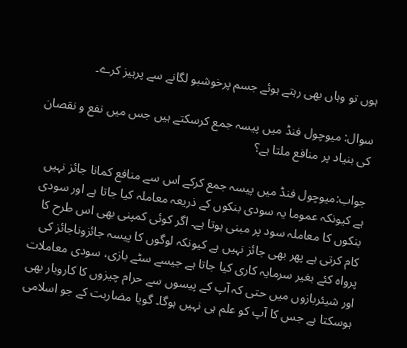ہوں تو وہاں بھی رہتے ہوئے جسم پرخوشبو لگانے سے پرہیز کرے۔

سوال: میوچول فنڈ میں پیسہ جمع کرسکتے ہیں جس میں نفع و نقصان کی بنیاد پر منافع ملتا ہے؟

جواب:میوچول فنڈ میں پیسہ جمع کرکے اس سے منافع کمانا جائز نہیں ہے کیونکہ عموما یہ سودی بنکوں کے ذریعہ معاملہ کیا جاتا ہے اور سودی بنکوں کا معاملہ سود پر مبنی ہوتا ہے۔ اگر کوئی کمپنی بھی اس طرح کا کام کرتی ہے پھر بھی جائز نہیں ہے کیونکہ لوگوں کا پیسہ جائزوناجائز کی پرواہ کئے بغیر سرمایہ کاری کیا جاتا ہے جیسے سٹے بازی، سودی معاملات اور شیئربازوں میں حتی کہ آپ کے پیسوں سے حرام چیزوں کا کاروبار بھی ہوسکتا ہے جس کا آپ کو علم ہی نہیں ہوگا۔ گویا مضاربت کے جو اسلامی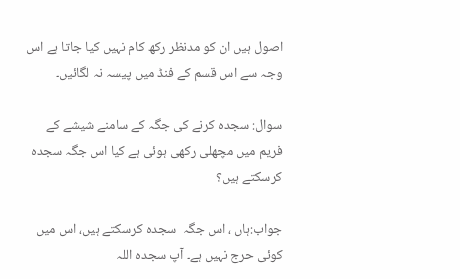اصول ہیں ان کو مدنظر رکھ کام نہیں کیا جاتا ہے اس وجہ سے اس قسم کے فنڈ میں پیسہ نہ لگائیں۔

سوال: سجدہ کرنے کی جگہ کے سامنے شیشے کے فریم میں مچھلی رکھی ہوئی ہے کیا اس جگہ سجدہ کرسکتے ہیں؟

جواب:ہاں ، اس جگہ  سجدہ کرسکتے ہیں، اس میں کوئی حرج نہیں ہے۔ آپ سجدہ اللہ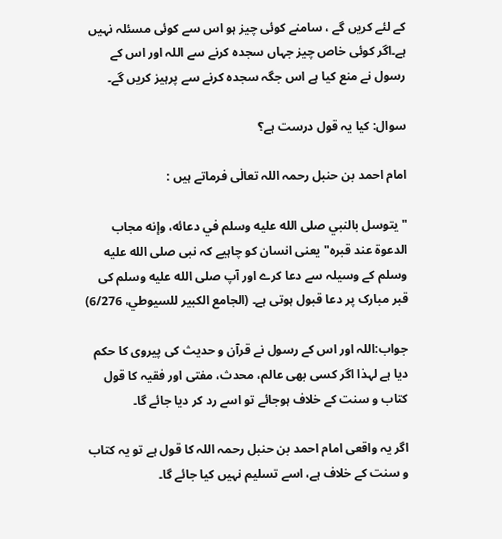کے لئے کریں گے ، سامنے کوئی چیز ہو اس سے کوئی مسئلہ نہیں ہے۔اگر کوئی خاص چیز جہاں سجدہ کرنے سے اللہ اور اس کے رسول نے منع کیا ہے اس جگہ سجدہ کرنے سے پرہیز کریں گے۔

سوال: کیا یہ قول درست ہے؟

امام احمد بن حنبل رحمہ اللہ تعالٰی فرماتے ہیں :

"يتوسل بالنبي صلى الله عليه وسلم في دعائه، وإنه مجاب الدعوة عند قبره" یعنی انسان کو چاہیے کہ نبی صلى الله عليه وسلم کے وسیلہ سے دعا کرے اور آپ صلى الله عليه وسلم کی قبر مبارک پر دعا قبول ہوتی ہے۔ (الجامع الكبير للسيوطي، 6/276)

جواب:اللہ اور اس کے رسول نے قرآن و حدیث کی پیروی کا حکم دیا ہے لہذا اگر کسی بھی عالم، محدث، مفتی اور فقیہ کا قول کتاب و سنت کے خلاف ہوجائے تو اسے رد کر دیا جائے گا۔

اگر یہ واقعی امام احمد بن حنبل رحمہ اللہ کا قول ہے تو یہ کتاب و سنت کے خلاف ہے، اسے تسلیم نہیں کیا جائے گا۔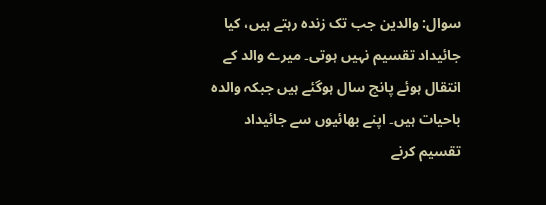سوال: والدین جب تک زندہ رہتے ہیں، کیا جائیداد تقسیم نہیں ہوتی۔ میرے والد کے انتقال ہوئے پانچ سال ہوگئے ہیں جبکہ والدہ باحیات ہیں۔ اپنے بھائیوں سے جائیداد تقسیم کرنے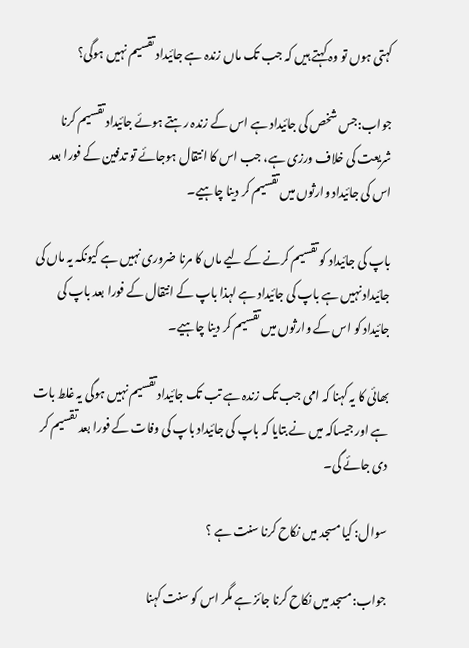کہتی ہوں تو وہ کہتے ہیں کہ جب تک ماں زندہ ہے جائیداد تقسیم نہیں ہوگی؟

جواب:جس شخص کی جائیداد ہے اس کے زندہ رہتے ہوئے جائیداد تقسیم کرنا شریعت کی خلاف ورزی ہے، جب اس کا انتقال ہوجائے تو تدفین کے فورا بعد اس کی جائیداد وارثوں میں تقسیم کر دینا چاہیے۔

باپ کی جائیداد کو تقسیم کرنے کے لیے ماں کا مرنا ضروری نہیں ہے کیونکہ یہ ماں کی جائیداد نہیں ہے باپ کی جائیداد ہے لہذا باپ کے انتقال کے فورا بعد باپ کی جائیداد کو اس کے وارثوں میں تقسیم کر دینا چاہیے۔

بھائی کا یہ کہنا کہ امی جب تک زندہ ہے تب تک جائیداد تقسیم نہیں ہوگی یہ غلط بات ہے اور جیساکہ میں نے بتایا کہ باپ کی جائیداد باپ کی وفات کے فورا بعد تقسیم کر دی جائے گی۔

سوال: کیا مسجد میں نکاح کرنا سنت ہے ؟

جواب:مسجد میں نکاح کرنا جائز ہے مگر اس کو سنت کہنا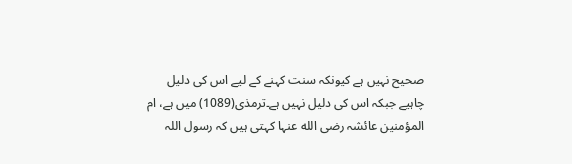صحیح نہیں ہے کیونکہ سنت کہنے کے لیے اس کی دلیل چاہیے جبکہ اس کی دلیل نہیں ہے۔ترمذی(1089) میں ہے، ام المؤمنین عائشہ رضی الله عنہا کہتی ہیں کہ رسول اللہ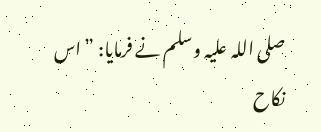صلی اللہ علیہ وسلم نے فرمایا: ”اس نکاح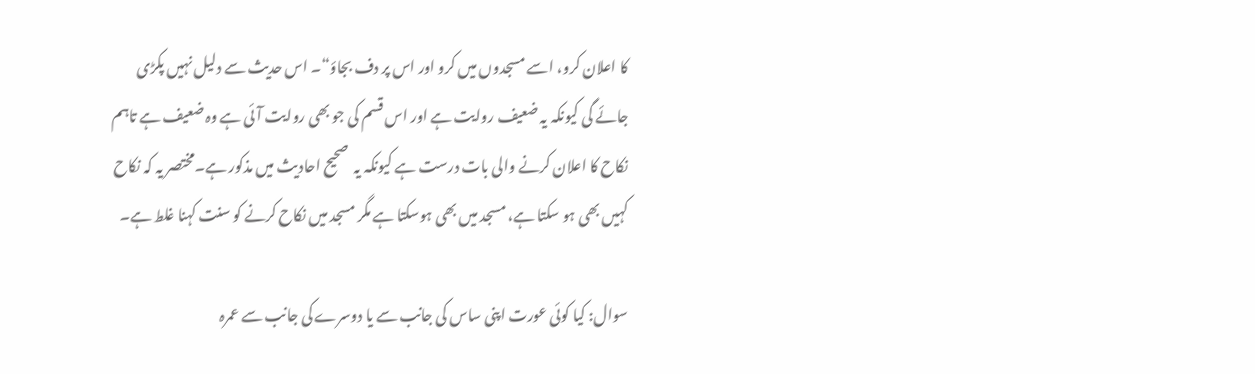کا اعلان کرو، اسے مسجدوں میں کرو اور اس پر دف بجاؤ“۔ اس حدیث سے دلیل نہیں پکڑی جائے گی کیونکہ یہ ضعیف روایت ہے اور اس قسم کی جو بھی روایت آئی ہے وہ ضعیف ہے تاہم نکاح کا اعلان کرنے والی بات درست ہے کیونکہ یہ  صحیح احادیث میں مذکور ہے۔مختصر یہ کہ نکاح کہیں بھی ہو سکتا ہے، مسجد میں بھی ہوسکتا ہے مگر مسجد میں نکاح کرنے کو سنت کہنا غلط ہے۔

سوال: کیا کوئی عورت اپنی ساس کی جانب سے یا دوسرے کی جانب سے عمرہ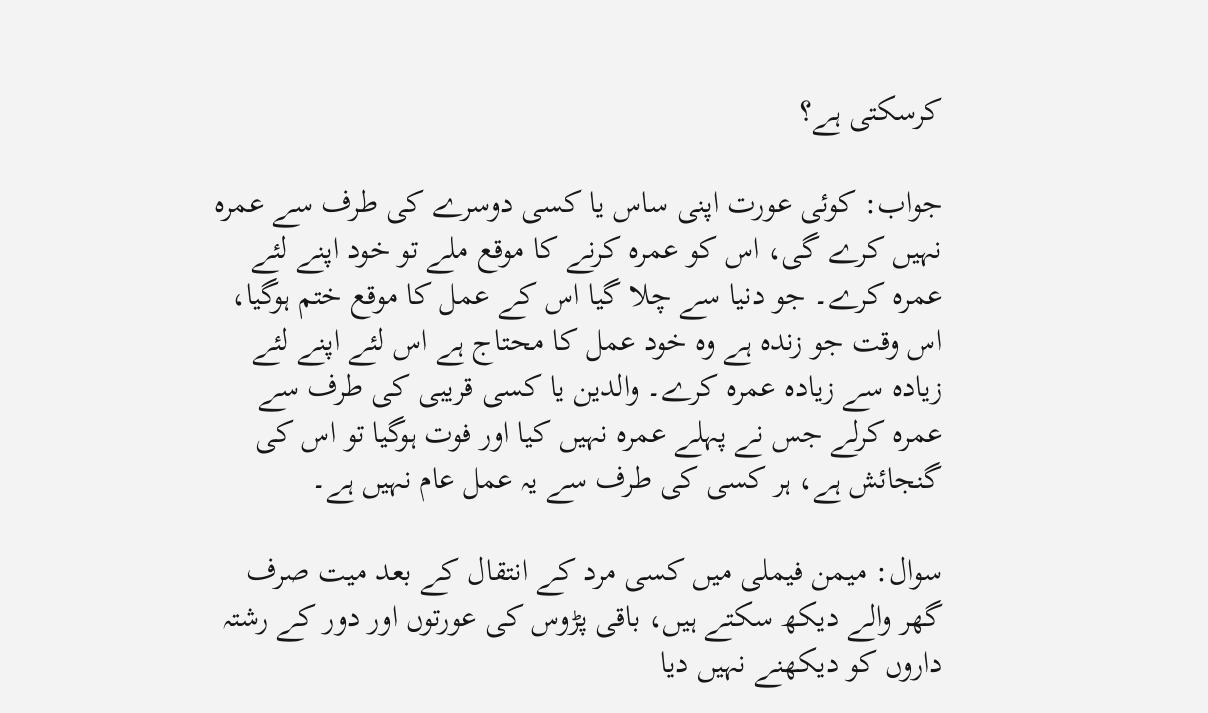کرسکتی ہے؟

جواب: کوئی عورت اپنی ساس یا کسی دوسرے کی طرف سے عمرہ نہیں کرے گی، اس کو عمرہ کرنے کا موقع ملے تو خود اپنے لئے عمرہ کرے۔ جو دنیا سے چلا گیا اس کے عمل کا موقع ختم ہوگیا، اس وقت جو زندہ ہے وہ خود عمل کا محتاج ہے اس لئے اپنے لئے زیادہ سے زیادہ عمرہ کرے۔ والدین یا کسی قریبی کی طرف سے عمرہ کرلے جس نے پہلے عمرہ نہیں کیا اور فوت ہوگیا تو اس کی گنجائش ہے، ہر کسی کی طرف سے یہ عمل عام نہیں ہے۔

سوال: میمن فیملی میں کسی مرد کے انتقال کے بعد میت صرف گھر والے دیکھ سکتے ہیں، باقی پڑوس کی عورتوں اور دور کے رشتہ داروں کو دیکھنے نہیں دیا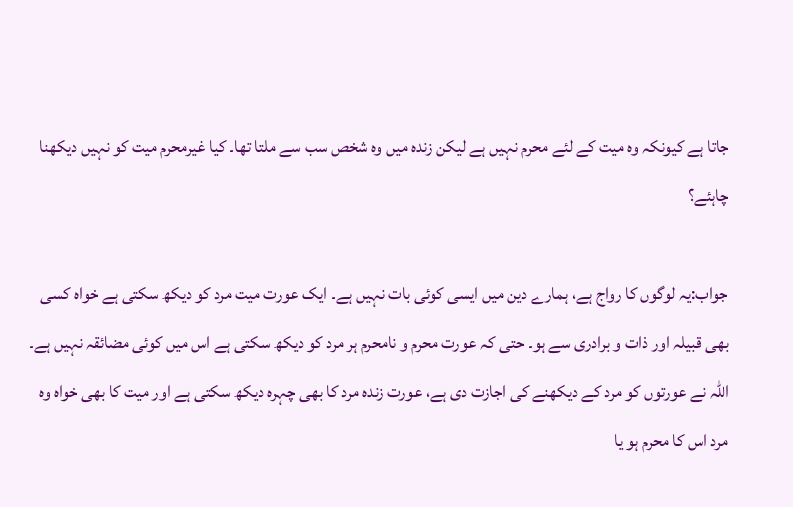جاتا ہے کیونکہ وہ میت کے لئے محرم نہیں ہے لیکن زندہ میں وہ شخص سب سے ملتا تھا۔ کیا غیرمحرم میت کو نہیں دیکھنا چاہئے؟

جواب:یہ لوگوں کا رواج ہے، ہمارے دین میں ایسی کوئی بات نہیں ہے۔ ایک عورت میت مرد کو دیکھ سکتی ہے خواہ کسی بھی قبیلہ اور ذات و برادری سے ہو۔ حتی کہ عورت محرم و نامحرم ہر مرد کو دیکھ سکتی ہے اس میں کوئی مضائقہ نہیں ہے۔ اللہ نے عورتوں کو مرد کے دیکھنے کی اجازت دی ہے، عورت زندہ مرد کا بھی چہرہ دیکھ سکتی ہے اور میت کا بھی خواہ وہ مرد اس کا محرم ہو یا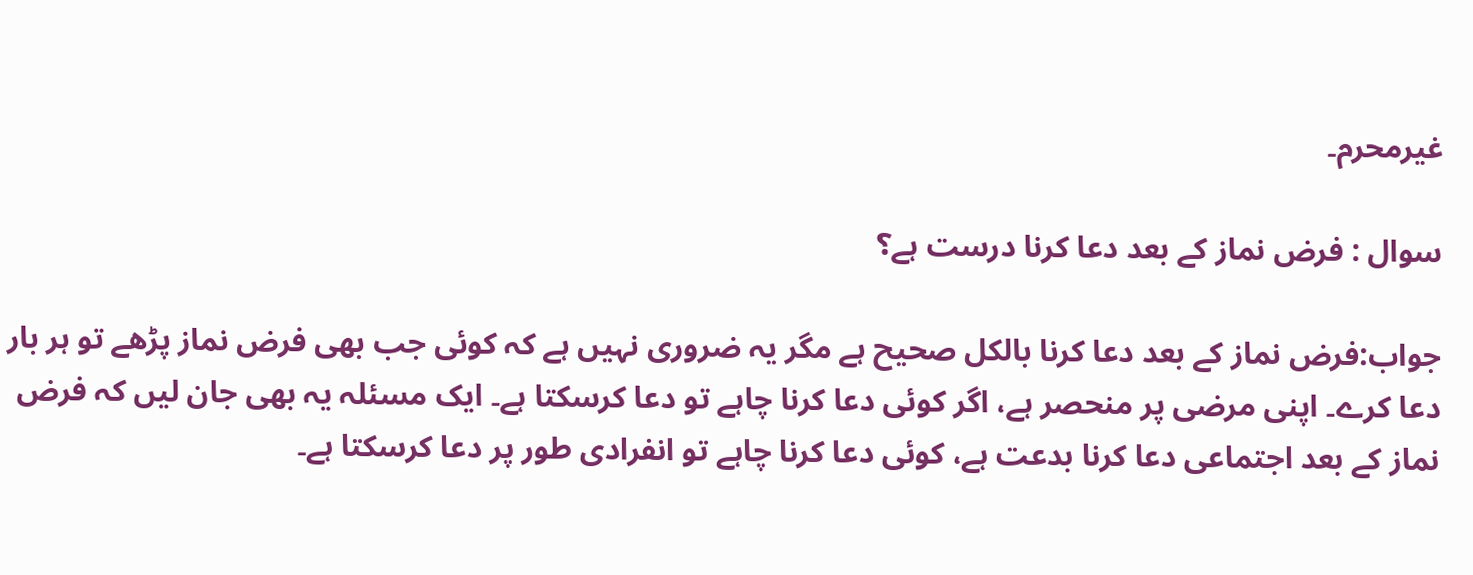غیرمحرم۔

سوال : فرض نماز کے بعد دعا کرنا درست ہے؟

جواب:فرض نماز کے بعد دعا کرنا بالکل صحیح ہے مگر یہ ضروری نہیں ہے کہ کوئی جب بھی فرض نماز پڑھے تو ہر بار دعا کرے۔ اپنی مرضی پر منحصر ہے، اگر کوئی دعا کرنا چاہے تو دعا کرسکتا ہے۔ ایک مسئلہ یہ بھی جان لیں کہ فرض نماز کے بعد اجتماعی دعا کرنا بدعت ہے، کوئی دعا کرنا چاہے تو انفرادی طور پر دعا کرسکتا ہے۔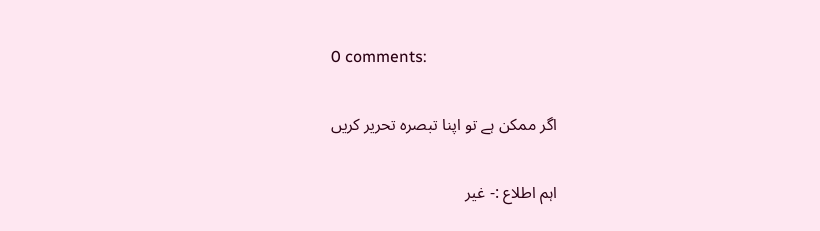0 comments:

اگر ممکن ہے تو اپنا تبصرہ تحریر کریں

اہم اطلاع :- غیر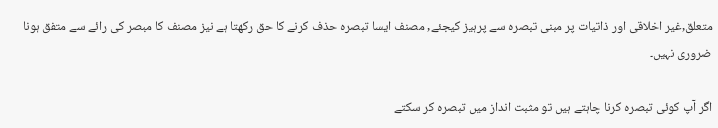متعلق,غیر اخلاقی اور ذاتیات پر مبنی تبصرہ سے پرہیز کیجئے, مصنف ایسا تبصرہ حذف کرنے کا حق رکھتا ہے نیز مصنف کا مبصر کی رائے سے متفق ہونا ضروری نہیں۔

اگر آپ کوئی تبصرہ کرنا چاہتے ہیں تو مثبت انداز میں تبصرہ کر سکتے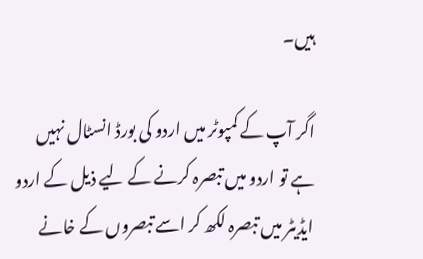ہیں۔

اگر آپ کے کمپوٹر میں اردو کی بورڈ انسٹال نہیں ہے تو اردو میں تبصرہ کرنے کے لیے ذیل کے اردو ایڈیٹر میں تبصرہ لکھ کر اسے تبصروں کے خانے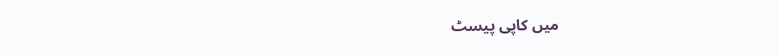میں کاپی پیسٹ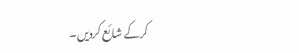کرکے شائع کردیں۔